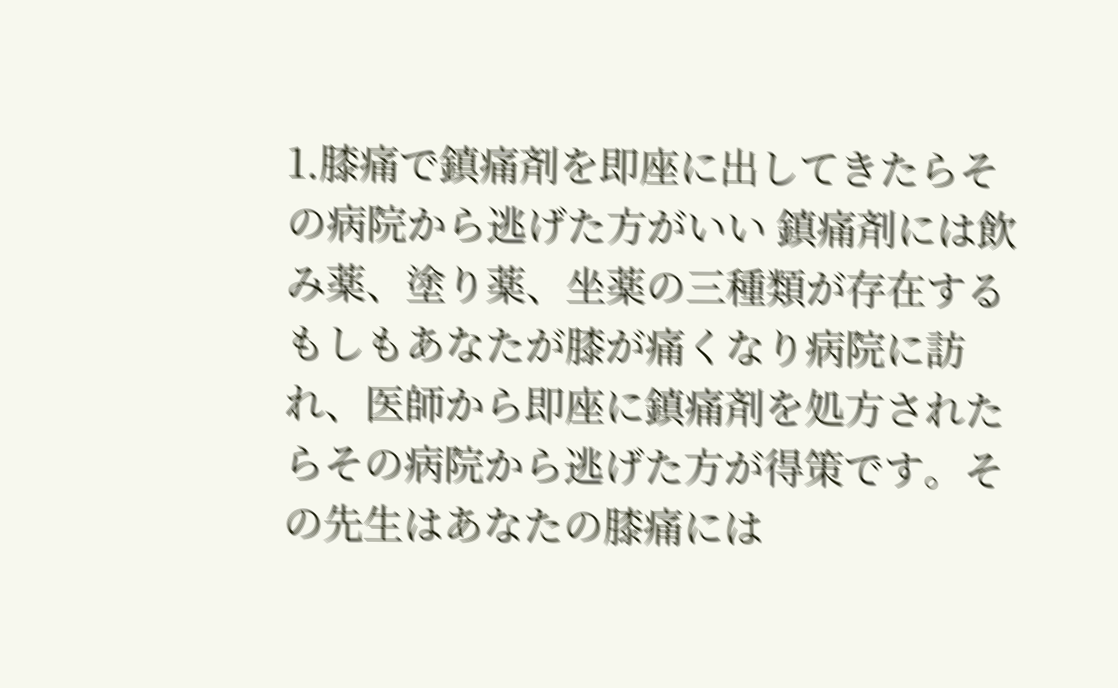1.膝痛で鎮痛剤を即座に出してきたらその病院から逃げた方がいい 鎮痛剤には飲み薬、塗り薬、坐薬の三種類が存在する もしもあなたが膝が痛くなり病院に訪れ、医師から即座に鎮痛剤を処方されたらその病院から逃げた方が得策です。その先生はあなたの膝痛には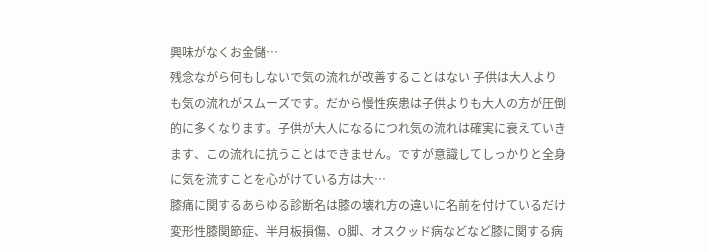興味がなくお金儲…
残念ながら何もしないで気の流れが改善することはない 子供は大人よりも気の流れがスムーズです。だから慢性疾患は子供よりも大人の方が圧倒的に多くなります。子供が大人になるにつれ気の流れは確実に衰えていきます、この流れに抗うことはできません。ですが意識してしっかりと全身に気を流すことを心がけている方は大…
膝痛に関するあらゆる診断名は膝の壊れ方の違いに名前を付けているだけ 変形性膝関節症、半月板損傷、O脚、オスクッド病などなど膝に関する病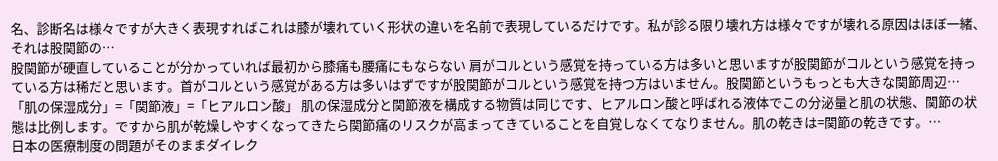名、診断名は様々ですが大きく表現すればこれは膝が壊れていく形状の違いを名前で表現しているだけです。私が診る限り壊れ方は様々ですが壊れる原因はほぼ一緒、それは股関節の…
股関節が硬直していることが分かっていれば最初から膝痛も腰痛にもならない 肩がコルという感覚を持っている方は多いと思いますが股関節がコルという感覚を持っている方は稀だと思います。首がコルという感覚がある方は多いはずですが股関節がコルという感覚を持つ方はいません。股関節というもっとも大きな関節周辺…
「肌の保湿成分」=「関節液」=「ヒアルロン酸」 肌の保湿成分と関節液を構成する物質は同じです、ヒアルロン酸と呼ばれる液体でこの分泌量と肌の状態、関節の状態は比例します。ですから肌が乾燥しやすくなってきたら関節痛のリスクが高まってきていることを自覚しなくてなりません。肌の乾きは=関節の乾きです。…
日本の医療制度の問題がそのままダイレク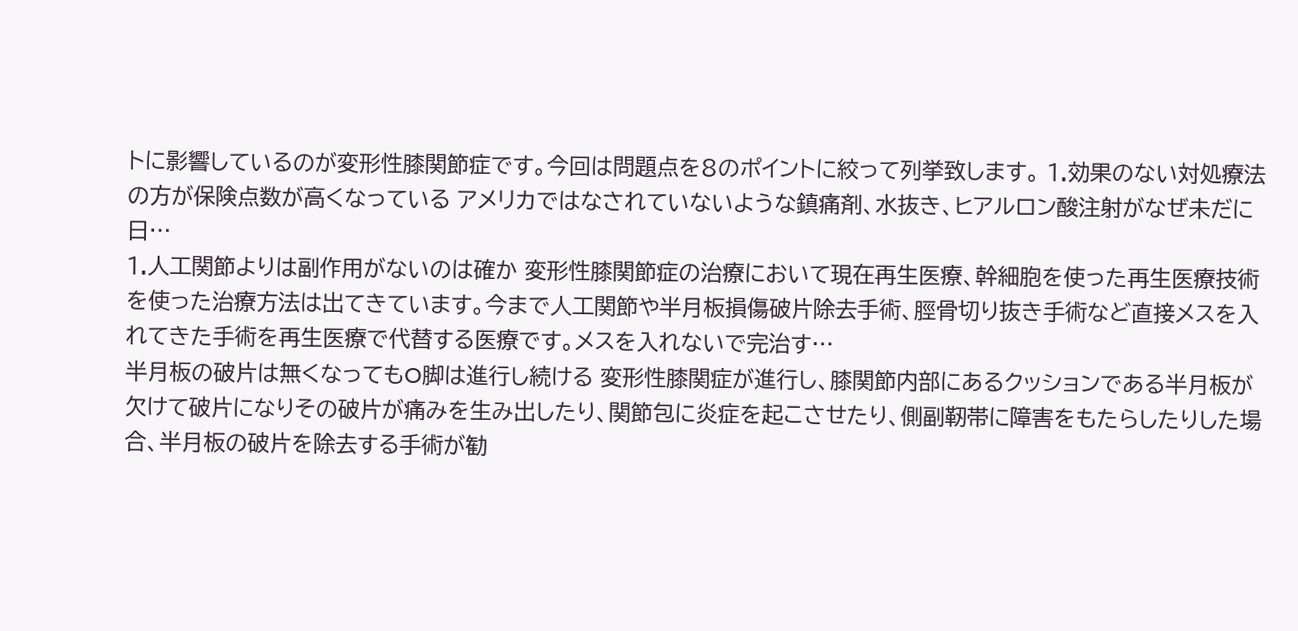トに影響しているのが変形性膝関節症です。今回は問題点を8のポイントに絞って列挙致します。 1.効果のない対処療法の方が保険点数が高くなっている アメリカではなされていないような鎮痛剤、水抜き、ヒアルロン酸注射がなぜ未だに日…
1.人工関節よりは副作用がないのは確か 変形性膝関節症の治療において現在再生医療、幹細胞を使った再生医療技術を使った治療方法は出てきています。今まで人工関節や半月板損傷破片除去手術、脛骨切り抜き手術など直接メスを入れてきた手術を再生医療で代替する医療です。メスを入れないで完治す…
半月板の破片は無くなってもO脚は進行し続ける 変形性膝関症が進行し、膝関節内部にあるクッションである半月板が欠けて破片になりその破片が痛みを生み出したり、関節包に炎症を起こさせたり、側副靭帯に障害をもたらしたりした場合、半月板の破片を除去する手術が勧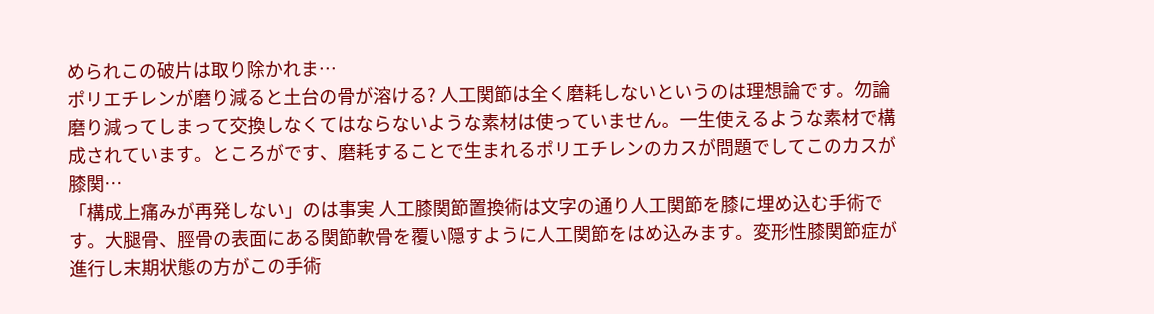められこの破片は取り除かれま…
ポリエチレンが磨り減ると土台の骨が溶ける? 人工関節は全く磨耗しないというのは理想論です。勿論磨り減ってしまって交換しなくてはならないような素材は使っていません。一生使えるような素材で構成されています。ところがです、磨耗することで生まれるポリエチレンのカスが問題でしてこのカスが膝関…
「構成上痛みが再発しない」のは事実 人工膝関節置換術は文字の通り人工関節を膝に埋め込む手術です。大腿骨、脛骨の表面にある関節軟骨を覆い隠すように人工関節をはめ込みます。変形性膝関節症が進行し末期状態の方がこの手術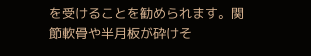を受けることを勧められます。関節軟骨や半月板が砕けそ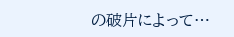の破片によって…